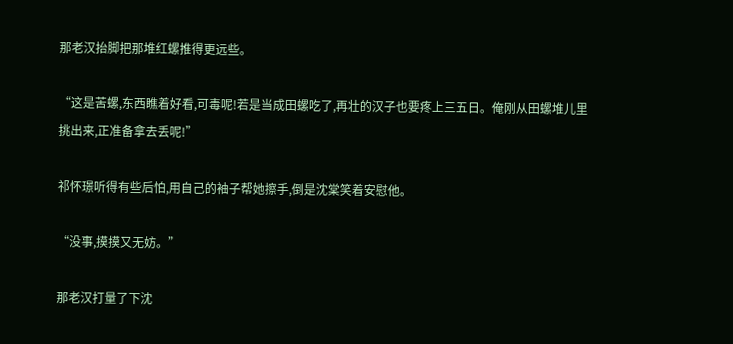那老汉抬脚把那堆红螺推得更远些。

“这是苦螺,东西瞧着好看,可毒呢!若是当成田螺吃了,再壮的汉子也要疼上三五日。俺刚从田螺堆儿里挑出来,正准备拿去丢呢!”

祁怀璟听得有些后怕,用自己的袖子帮她擦手,倒是沈棠笑着安慰他。

“没事,摸摸又无妨。”

那老汉打量了下沈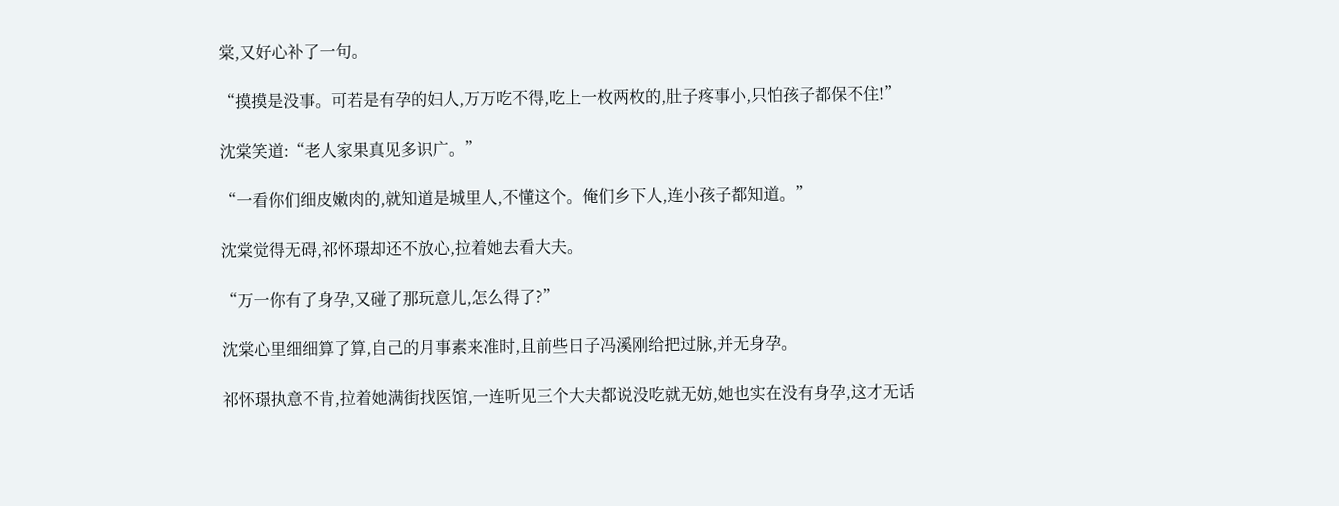棠,又好心补了一句。

“摸摸是没事。可若是有孕的妇人,万万吃不得,吃上一枚两枚的,肚子疼事小,只怕孩子都保不住!”

沈棠笑道:“老人家果真见多识广。”

“一看你们细皮嫩肉的,就知道是城里人,不懂这个。俺们乡下人,连小孩子都知道。”

沈棠觉得无碍,祁怀璟却还不放心,拉着她去看大夫。

“万一你有了身孕,又碰了那玩意儿,怎么得了?”

沈棠心里细细算了算,自己的月事素来准时,且前些日子冯溪刚给把过脉,并无身孕。

祁怀璟执意不肯,拉着她满街找医馆,一连听见三个大夫都说没吃就无妨,她也实在没有身孕,这才无话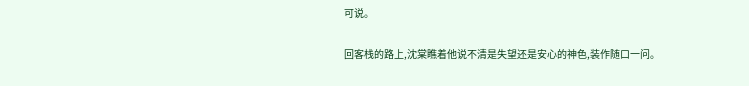可说。

回客栈的路上,沈棠瞧着他说不清是失望还是安心的神色,装作随口一问。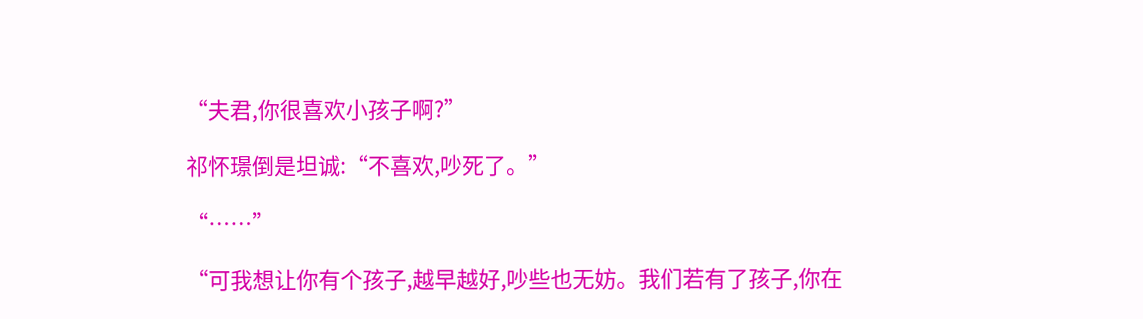“夫君,你很喜欢小孩子啊?”

祁怀璟倒是坦诚:“不喜欢,吵死了。”

“……”

“可我想让你有个孩子,越早越好,吵些也无妨。我们若有了孩子,你在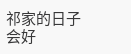祁家的日子会好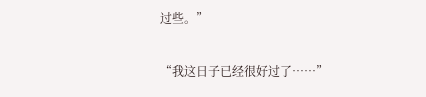过些。”

“我这日子已经很好过了……”